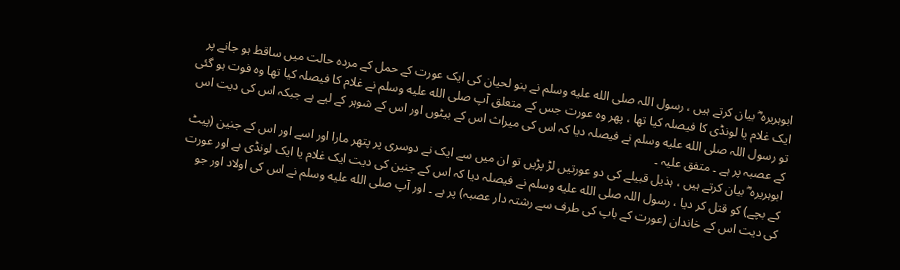ابوہریرہ ؓ بیان کرتے ہیں ، رسول اللہ صلى الله عليه وسلم نے بنو لحیان کی ایک عورت کے حمل کے مردہ حالت میں ساقط ہو جانے پر ایک غلام یا لونڈی کا فیصلہ کیا تھا ، پھر وہ عورت جس کے متعلق آپ صلى الله عليه وسلم نے غلام کا فیصلہ کیا تھا وہ فوت ہو گئی تو رسول اللہ صلى الله عليه وسلم نے فیصلہ دیا کہ اس کی میراث اس کے بیٹوں اور اس کے شوہر کے لیے ہے جبکہ اس کی دیت اس کے عصبہ پر ہے ۔ متفق علیہ ۔
ابوہریرہ ؓ بیان کرتے ہیں ، ہذیل قبیلے کی دو عورتیں لڑ پڑیں تو ان میں سے ایک نے دوسری پر پتھر مارا اور اسے اور اس کے جنین (پیٹ کے بچے) کو قتل کر دیا ، رسول اللہ صلى الله عليه وسلم نے فیصلہ دیا کہ اس کے جنین کی دیت ایک غلام یا ایک لونڈی ہے اور عورت کی دیت اس کے خاندان (عورت کے باپ کی طرف سے رشتہ دار عصبہ) پر ہے ۔ اور آپ صلى الله عليه وسلم نے اس کی اولاد اور جو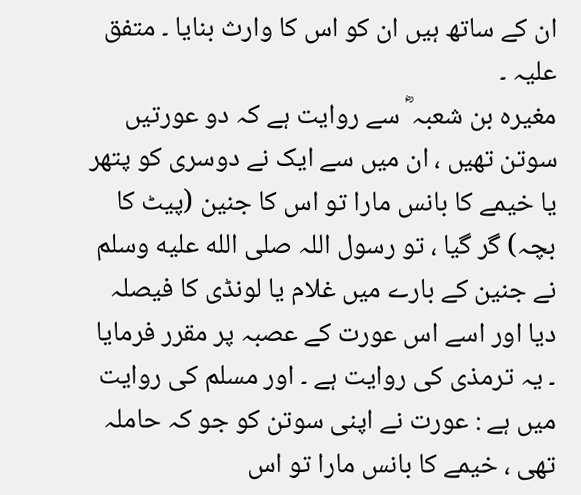ان کے ساتھ ہیں ان کو اس کا وارث بنایا ۔ متفق علیہ ۔
مغیرہ بن شعبہ ؓ سے روایت ہے کہ دو عورتیں سوتن تھیں ، ان میں سے ایک نے دوسری کو پتھر یا خیمے کا بانس مارا تو اس کا جنین (پیٹ کا بچہ) گر گیا ، تو رسول اللہ صلى الله عليه وسلم نے جنین کے بارے میں غلام یا لونڈی کا فیصلہ دیا اور اسے اس عورت کے عصبہ پر مقرر فرمایا ۔ یہ ترمذی کی روایت ہے ۔ اور مسلم کی روایت میں ہے : عورت نے اپنی سوتن کو جو کہ حاملہ تھی ، خیمے کا بانس مارا تو اس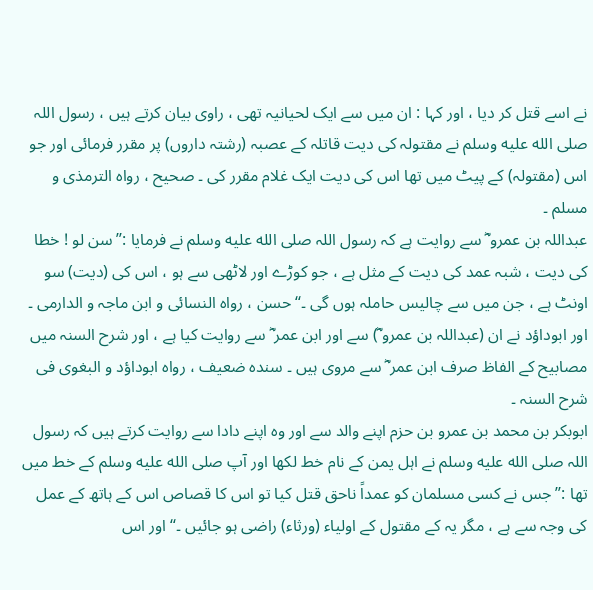نے اسے قتل کر دیا ، اور کہا : ان میں سے ایک لحیانیہ تھی ، راوی بیان کرتے ہیں ، رسول اللہ صلى الله عليه وسلم نے مقتولہ کی دیت قاتلہ کے عصبہ (رشتہ داروں) پر مقرر فرمائی اور جو اس (مقتولہ) کے پیٹ میں تھا اس کی دیت ایک غلام مقرر کی ۔ صحیح ، رواہ الترمذی و مسلم ۔
عبداللہ بن عمرو ؓ سے روایت ہے کہ رسول اللہ صلى الله عليه وسلم نے فرمایا :’’ سن لو ! خطا کی دیت ، شبہ عمد کی دیت کے مثل ہے ، جو کوڑے اور لاٹھی سے ہو ، اس کی (دیت) سو اونٹ ہے ، جن میں سے چالیس حاملہ ہوں گی ۔‘‘ حسن ، رواہ النسائی و ابن ماجہ و الدارمی ۔
اور ابوداؤد نے ان (عبداللہ بن عمرو ؓ) سے اور ابن عمر ؓ سے روایت کیا ہے ، اور شرح السنہ میں مصابیح کے الفاظ صرف ابن عمر ؓ سے مروی ہیں ۔ سندہ ضعیف ، رواہ ابوداؤد و البغوی فی شرح السنہ ۔
ابوبکر بن محمد بن عمرو بن حزم اپنے والد سے اور وہ اپنے دادا سے روایت کرتے ہیں کہ رسول اللہ صلى الله عليه وسلم نے اہل یمن کے نام خط لکھا اور آپ صلى الله عليه وسلم کے خط میں تھا :’’ جس نے کسی مسلمان کو عمداً ناحق قتل کیا تو اس کا قصاص اس کے ہاتھ کے عمل کی وجہ سے ہے ، مگر یہ کے مقتول کے اولیاء (ورثاء) راضی ہو جائیں ۔‘‘ اور اس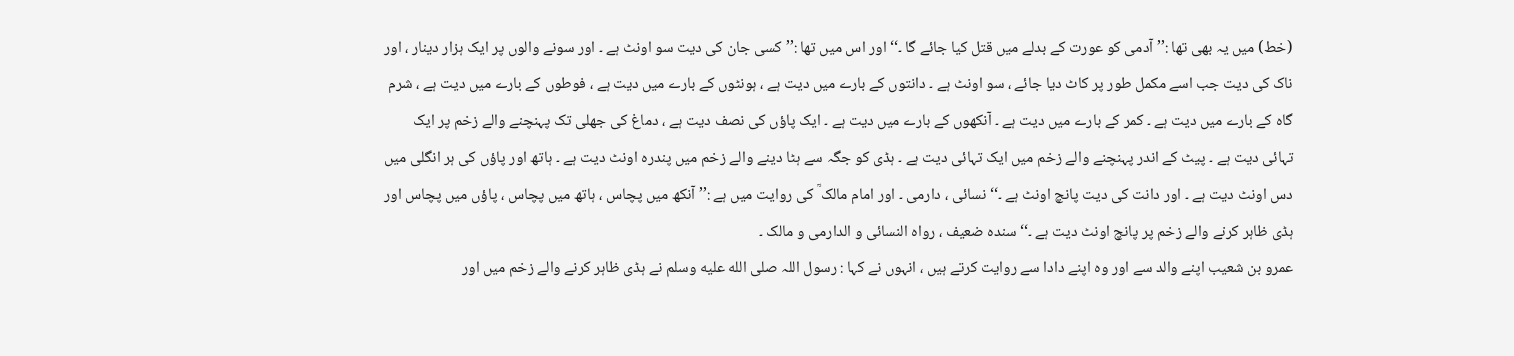(خط) میں یہ بھی تھا :’’ آدمی کو عورت کے بدلے میں قتل کیا جائے گا ۔‘‘ اور اس میں تھا :’’ کسی جان کی دیت سو اونٹ ہے ۔ اور سونے والوں پر ایک ہزار دینار ، اور ناک کی دیت جب اسے مکمل طور پر کاٹ دیا جائے ، سو اونٹ ہے ۔ دانتوں کے بارے میں دیت ہے ، ہونٹوں کے بارے میں دیت ہے ، فوطوں کے بارے میں دیت ہے ، شرم گاہ کے بارے میں دیت ہے ۔ کمر کے بارے میں دیت ہے ۔ آنکھوں کے بارے میں دیت ہے ۔ ایک پاؤں کی نصف دیت ہے ، دماغ کی جھلی تک پہنچنے والے زخم پر ایک تہائی دیت ہے ۔ پیٹ کے اندر پہنچنے والے زخم میں ایک تہائی دیت ہے ۔ ہڈی کو جگہ سے ہٹا دینے والے زخم میں پندرہ اونٹ دیت ہے ۔ ہاتھ اور پاؤں کی ہر انگلی میں دس اونٹ دیت ہے ۔ اور دانت کی دیت پانچ اونٹ ہے ۔‘‘ نسائی ، دارمی ۔ اور امام مالک ؒ کی روایت میں ہے :’’ آنکھ میں پچاس ، ہاتھ میں پچاس ، پاؤں میں پچاس اور ہڈی ظاہر کرنے والے زخم پر پانچ اونٹ دیت ہے ۔‘‘ سندہ ضعیف ، رواہ النسائی و الدارمی و مالک ۔
عمرو بن شعیب اپنے والد سے اور وہ اپنے دادا سے روایت کرتے ہیں ، انہوں نے کہا : رسول اللہ صلى الله عليه وسلم نے ہڈی ظاہر کرنے والے زخم میں اور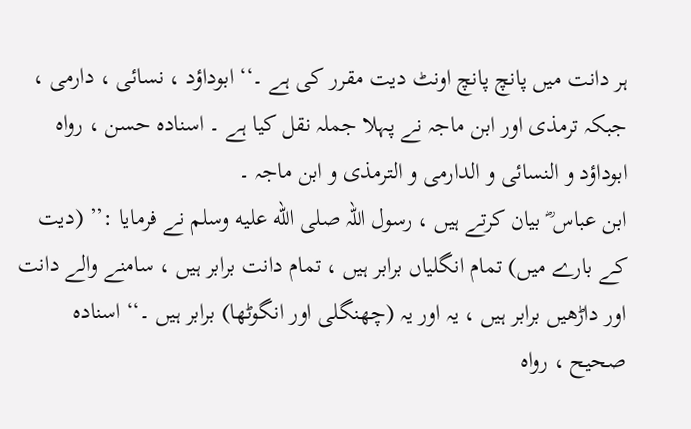ہر دانت میں پانچ پانچ اونٹ دیت مقرر کی ہے ۔‘‘ ابوداؤد ، نسائی ، دارمی ، جبکہ ترمذی اور ابن ماجہ نے پہلا جملہ نقل کیا ہے ۔ اسنادہ حسن ، رواہ ابوداؤد و النسائی و الدارمی و الترمذی و ابن ماجہ ۔
ابن عباس ؓ بیان کرتے ہیں ، رسول اللہ صلى الله عليه وسلم نے فرمایا :’’ (دیت کے بارے میں) تمام انگلیاں برابر ہیں ، تمام دانت برابر ہیں ، سامنے والے دانت اور داڑھیں برابر ہیں ، یہ اور یہ (چھنگلی اور انگوٹھا) برابر ہیں ۔‘‘ اسنادہ صحیح ، رواہ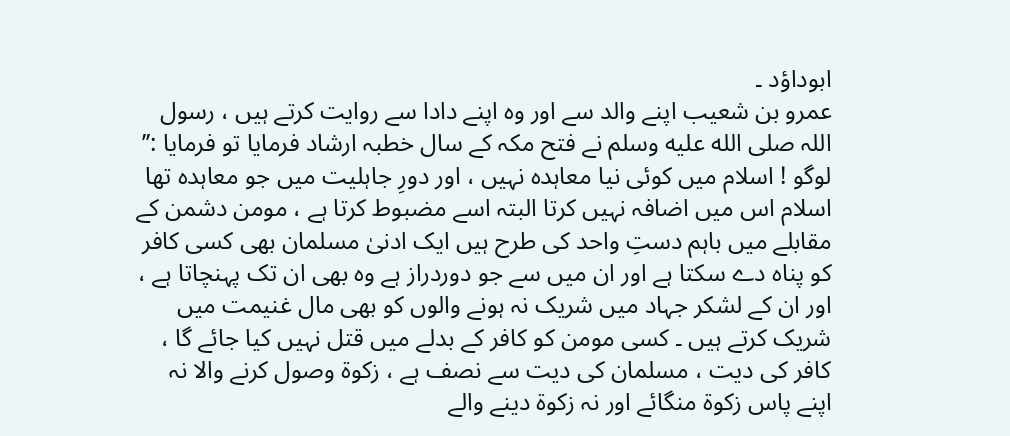ابوداؤد ۔
عمرو بن شعیب اپنے والد سے اور وہ اپنے دادا سے روایت کرتے ہیں ، رسول اللہ صلى الله عليه وسلم نے فتح مکہ کے سال خطبہ ارشاد فرمایا تو فرمایا :’’ لوگو ! اسلام میں کوئی نیا معاہدہ نہیں ، اور دورِ جاہلیت میں جو معاہدہ تھا اسلام اس میں اضافہ نہیں کرتا البتہ اسے مضبوط کرتا ہے ، مومن دشمن کے مقابلے میں باہم دستِ واحد کی طرح ہیں ایک ادنیٰ مسلمان بھی کسی کافر کو پناہ دے سکتا ہے اور ان میں سے جو دوردراز ہے وہ بھی ان تک پہنچاتا ہے ، اور ان کے لشکر جہاد میں شریک نہ ہونے والوں کو بھی مال غنیمت میں شریک کرتے ہیں ۔ کسی مومن کو کافر کے بدلے میں قتل نہیں کیا جائے گا ، کافر کی دیت ، مسلمان کی دیت سے نصف ہے ، زکوۃ وصول کرنے والا نہ اپنے پاس زکوۃ منگائے اور نہ زکوۃ دینے والے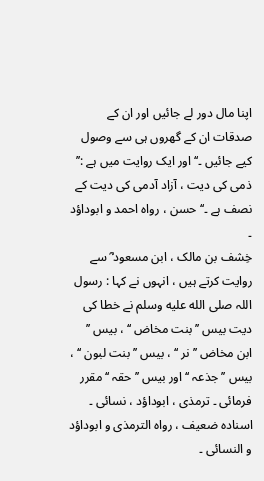اپنا مال دور لے جائیں اور ان کے صدقات ان کے گھروں ہی سے وصول کیے جائیں ۔‘‘ اور ایک روایت میں ہے :’’ ذمی کی دیت ، آزاد آدمی کی دیت کے نصف ہے ۔‘‘ حسن ، رواہ احمد و ابوداؤد ۔
خِشف بن مالک ، ابن مسعود ؓ سے روایت کرتے ہیں ، انہوں نے کہا : رسول اللہ صلى الله عليه وسلم نے خطا کی دیت بیس ’’ بنت مخاض ‘‘ ، بیس ’’ ابن مخاض ’’ نر ‘‘ ، بیس ’’ بنت لبون ‘‘ ، بیس ’’ جذعہ ‘‘ اور بیس ’’ حقہ ‘‘ مقرر فرمائی ۔ ترمذی ، ابوداؤد ، نسائی ۔ اسنادہ ضعیف ، رواہ الترمذی و ابوداؤد و النسائی ۔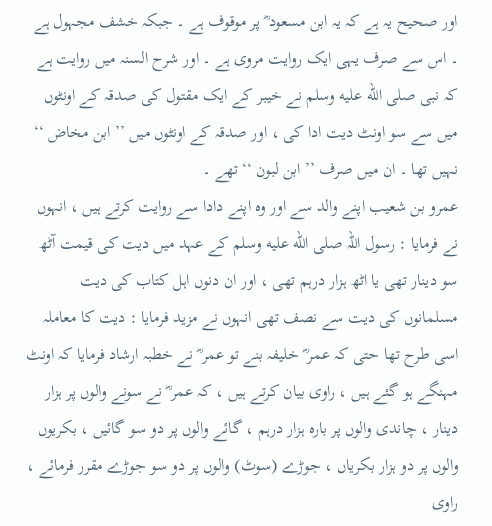اور صحیح یہ ہے کہ یہ ابن مسعود ؓ پر موقوف ہے ۔ جبکہ خشف مجہول ہے ۔ اس سے صرف یہی ایک روایت مروی ہے ۔ اور شرح السنہ میں روایت ہے کہ نبی صلى الله عليه وسلم نے خیبر کے ایک مقتول کی صدقہ کے اونٹوں میں سے سو اونٹ دیت ادا کی ، اور صدقہ کے اونٹوں میں ’’ ابن مخاض ‘‘ نہیں تھا ۔ ان میں صرف ’’ ابن لبون ‘‘ تھے ۔
عمرو بن شعیب اپنے والد سے اور وہ اپنے دادا سے روایت کرتے ہیں ، انہوں نے فرمایا : رسول اللہ صلى الله عليه وسلم کے عہد میں دیت کی قیمت آٹھ سو دینار تھی یا اٹھ ہزار درہم تھی ، اور ان دنوں اہل کتاب کی دیت مسلمانوں کی دیت سے نصف تھی انہوں نے مزید فرمایا : دیت کا معاملہ اسی طرح تھا حتی کہ عمر ؓ خلیفہ بنے تو عمر ؓ نے خطبہ ارشاد فرمایا کہ اونٹ مہنگے ہو گئے ہیں ، راوی بیان کرتے ہیں ، کہ عمر ؓ نے سونے والوں پر ہزار دینار ، چاندی والوں پر بارہ ہزار درہم ، گائے والوں پر دو سو گائیں ، بکریوں والوں پر دو ہزار بکریاں ، جوڑے (سوٹ) والوں پر دو سو جوڑے مقرر فرمائے ، راوی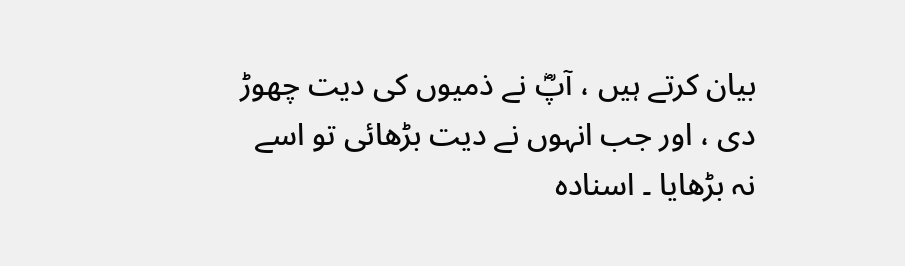بیان کرتے ہیں ، آپؓ نے ذمیوں کی دیت چھوڑ دی ، اور جب انہوں نے دیت بڑھائی تو اسے نہ بڑھایا ۔ اسنادہ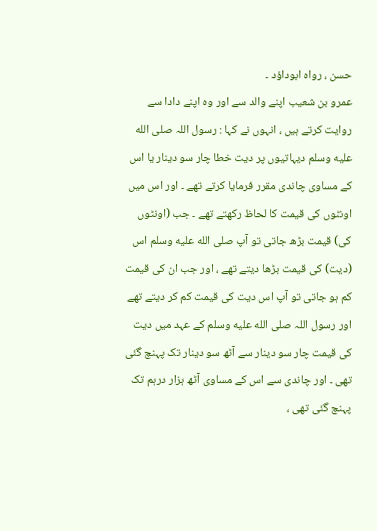حسن ، رواہ ابوداؤد ۔
عمرو بن شعیب اپنے والد سے اور وہ اپنے دادا سے روایت کرتے ہیں ، انہوں نے کہا : رسول اللہ صلى الله عليه وسلم دیہاتیوں پر دیت خطا چار سو دینار یا اس کے مساوی چاندی مقرر فرمایا کرتے تھے ۔ اور اس میں اونٹوں کی قیمت کا لحاظ رکھتے تھے ۔ جب (اونٹوں کی) قیمت بڑھ جاتی تو آپ صلى الله عليه وسلم اس (دیت) کی قیمت بڑھا دیتے تھے ، اور جب ان کی قیمت کم ہو جاتی تو آپ اس دیت کی قیمت کم کر دیتے تھے اور رسول اللہ صلى الله عليه وسلم کے عہد میں دیت کی قیمت چار سو دینار سے آٹھ سو دینار تک پہنچ گئی تھی ۔ اور چاندی سے اس کے مساوی آٹھ ہزار درہم تک پہنچ گئی تھی ،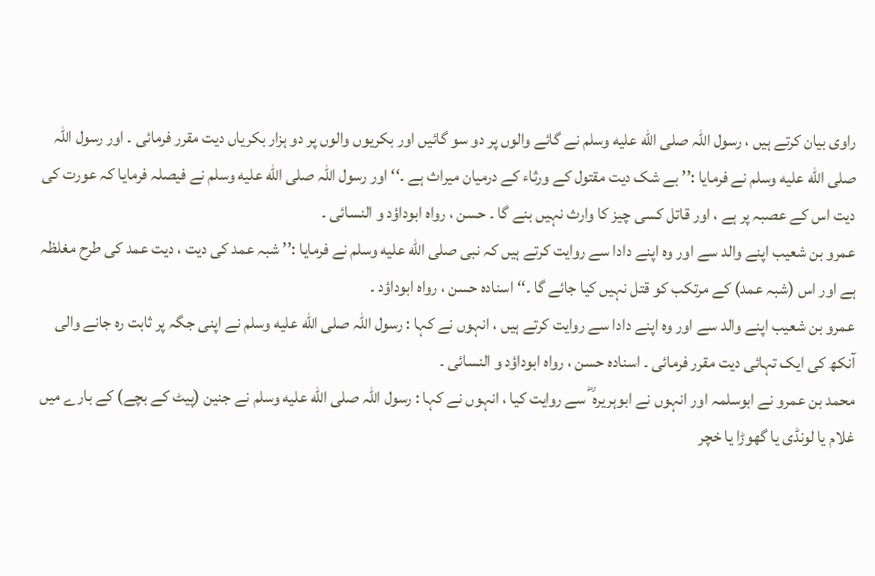راوی بیان کرتے ہیں ، رسول اللہ صلى الله عليه وسلم نے گائے والوں پر دو سو گائیں اور بکریوں والوں پر دو ہزار بکریاں دیت مقرر فرمائی ۔ اور رسول اللہ صلى الله عليه وسلم نے فرمایا :’’ بے شک دیت مقتول کے ورثاء کے درمیان میراث ہے ۔‘‘ اور رسول اللہ صلى الله عليه وسلم نے فیصلہ فرمایا کہ عورت کی دیت اس کے عصبہ پر ہے ، اور قاتل کسی چیز کا وارث نہیں بنے گا ۔ حسن ، رواہ ابوداؤد و النسائی ۔
عمرو بن شعیب اپنے والد سے اور وہ اپنے دادا سے روایت کرتے ہیں کہ نبی صلى الله عليه وسلم نے فرمایا :’’ شبہ عمد کی دیت ، دیت عمد کی طرح مغلظہ ہے اور اس (شبہ عمد) کے مرتکب کو قتل نہیں کیا جائے گا ۔‘‘ اسنادہ حسن ، رواہ ابوداؤد ۔
عمرو بن شعیب اپنے والد سے اور وہ اپنے دادا سے روایت کرتے ہیں ، انہوں نے کہا : رسول اللہ صلى الله عليه وسلم نے اپنی جگہ پر ثابت رہ جانے والی آنکھ کی ایک تہائی دیت مقرر فرمائی ۔ اسنادہ حسن ، رواہ ابوداؤد و النسائی ۔
محمد بن عمرو نے ابوسلمہ اور انہوں نے ابوہریرہ ؓ سے روایت کیا ، انہوں نے کہا : رسول اللہ صلى الله عليه وسلم نے جنین (پیٹ کے بچے) کے بارے میں غلام یا لونڈی یا گھوڑا یا خچر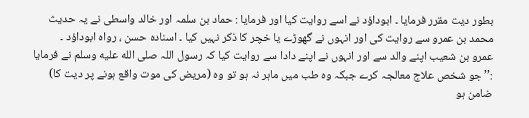بطور دیت مقرر فرمایا ۔ ابوداؤد نے اسے روایت کیا اور فرمایا : حماد بن سلمہ اور خالد واسطی نے یہ حدیث محمد بن عمرو سے روایت کی اور انہوں نے گھوڑے یا خچر کا ذکر نہیں کیا ۔ اسنادہ حسن ، رواہ ابوداؤد ۔
عمرو بن شعیب اپنے والد سے اور انہوں نے اپنے دادا سے روایت کیا کہ رسول اللہ صلى الله عليه وسلم نے فرمایا :’’ جو شخص علاج معالجہ کرے جبکہ وہ طب میں ماہر نہ ہو تو وہ (مریض کی موت واقع ہونے پر دیت کا) ضامن ہو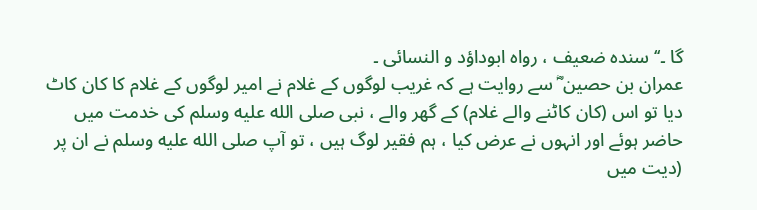گا ۔‘‘ سندہ ضعیف ، رواہ ابوداؤد و النسائی ۔
عمران بن حصین ؓ سے روایت ہے کہ غریب لوگوں کے غلام نے امیر لوگوں کے غلام کا کان کاٹ دیا تو اس (کان کاٹنے والے غلام) کے گھر والے ، نبی صلى الله عليه وسلم کی خدمت میں حاضر ہوئے اور انہوں نے عرض کیا ، ہم فقیر لوگ ہیں ، تو آپ صلى الله عليه وسلم نے ان پر (دیت میں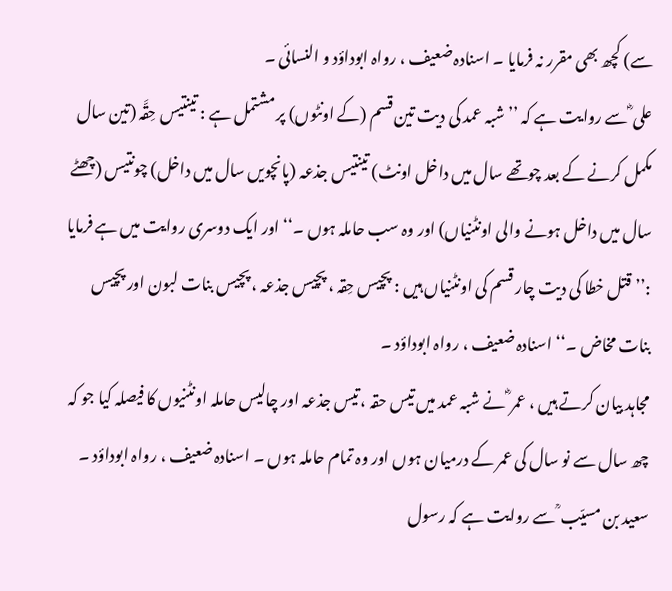سے) کچھ بھی مقرر نہ فرمایا ۔ اسنادہ ضعیف ، رواہ ابوداؤد و النسائی ۔
علی ؓ سے روایت ہے کہ ’’ شبہ عمد کی دیت تین قسم (کے اونٹوں) پر مشتمل ہے : تینتیس حِقَّہ (تین سال مکمل کرنے کے بعد چوتھے سال میں داخل اونٹ) تینتیس جذعہ (پانچویں سال میں داخل) چونتیس (چھٹے سال میں داخل ہونے والی اونٹنیاں) اور وہ سب حاملہ ہوں ۔‘‘ اور ایک دوسری روایت میں ہے فرمایا :’’ قتل خطا کی دیت چار قسم کی اونٹنیاں ہیں : پچیس حِقہ ، پچیس جذعہ ، پچیس بنات لبون اور پچیس بنات مخاض ۔‘‘ اسنادہ ضعیف ، رواہ ابوداؤد ۔
مجاہد بیان کرتے ہیں ، عمر ؓ نے شبہ عمد میں تیس حقہ ، تیس جذعہ اور چالیس حاملہ اونٹنیوں کا فیصلہ کیا جو کہ چھ سال سے نو سال کی عمر کے درمیان ہوں اور وہ تمام حاملہ ہوں ۔ اسنادہ ضعیف ، رواہ ابوداؤد ۔
سعید بن مسیّب ؒ سے روایت ہے کہ رسول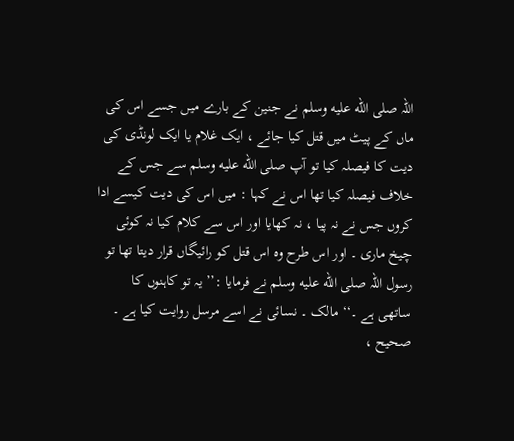اللہ صلى الله عليه وسلم نے جنین کے بارے میں جسے اس کی ماں کے پیٹ میں قتل کیا جائے ، ایک غلام یا ایک لونڈی کی دیت کا فیصلہ کیا تو آپ صلى الله عليه وسلم سے جس کے خلاف فیصلہ کیا تھا اس نے کہا : میں اس کی دیت کیسے ادا کروں جس نے نہ پیا ، نہ کھایا اور اس سے کلام کیا نہ کوئی چیخ ماری ۔ اور اس طرح وہ اس قتل کو رائیگاں قرار دیتا تھا تو رسول اللہ صلى الله عليه وسلم نے فرمایا :’’ یہ تو کاہنوں کا ساتھی ہے ۔‘‘ مالک ۔ نسائی نے اسے مرسل روایت کیا ہے ۔ صحیح ،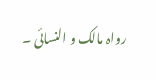رواہ مالک و النسائی ۔